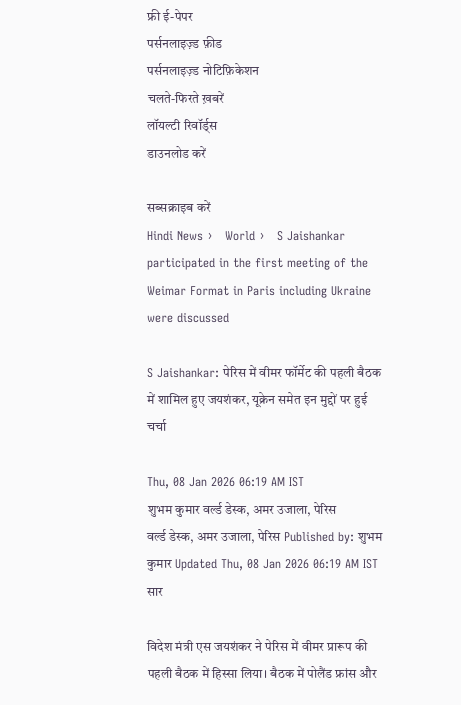फ्री ई-पेपर
पर्सनलाइज़्ड फ़ीड
पर्सनलाइज़्ड नोटिफ़िकेशन
चलते-फिरते ख़बरें
लॉयल्टी रिवॉर्ड्स
डाउनलोड करें

सब्सक्राइब करें
Hindi News ›   World ›   S Jaishankar participated in the first meeting of the Weimar Format in Paris including Ukraine were discussed

S Jaishankar: पेरिस में वीमर फॉर्मेट की पहली बैठक में शामिल हुए जयशंकर, यूक्रेन समेत इन मुद्दों पर हुई चर्चा

Thu, 08 Jan 2026 06:19 AM IST
शुभम कुमार वर्ल्ड डेस्क, अमर उजाला, पेरिस
वर्ल्ड डेस्क, अमर उजाला, पेरिस Published by: शुभम कुमार Updated Thu, 08 Jan 2026 06:19 AM IST
सार

विदेश मंत्री एस जयशंकर ने पेरिस में वीमर प्रारूप की पहली बैठक में हिस्सा लिया। बैठक में पोलैंड फ्रांस और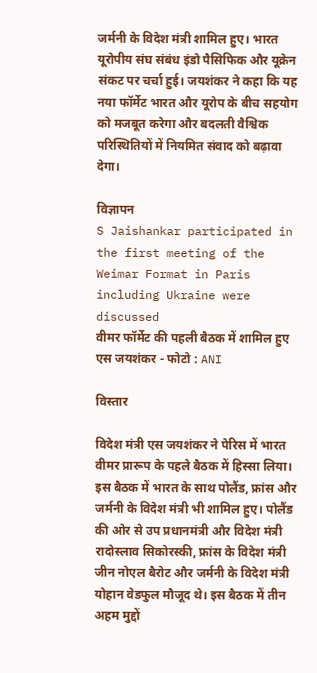जर्मनी के विदेश मंत्री शामिल हुए। भारत यूरोपीय संघ संबंध इंडो पैसिफिक और यूक्रेन संकट पर चर्चा हुई। जयशंकर ने कहा कि यह नया फॉर्मेट भारत और यूरोप के बीच सहयोग को मजबूत करेगा और बदलती वैश्विक परिस्थितियों में नियमित संवाद को बढ़ावा देगा।

विज्ञापन
S Jaishankar participated in the first meeting of the Weimar Format in Paris including Ukraine were discussed
वीमर फॉर्मेट की पहली बैठक में शामिल हुए एस जयशंकर - फोटो : ANI

विस्तार

विदेश मंत्री एस जयशंकर ने पेरिस में भारत वीमर प्रारूप के पहले बैठक में हिस्सा लिया। इस बैठक में भारत के साथ पोलैंड, फ्रांस और जर्मनी के विदेश मंत्री भी शामिल हुए। पोलैंड की ओर से उप प्रधानमंत्री और विदेश मंत्री रादोस्लाव सिकोरस्की, फ्रांस के विदेश मंत्री जीन नोएल बैरोट और जर्मनी के विदेश मंत्री योहान वेडफुल मौजूद थे। इस बैठक में तीन अहम मुद्दों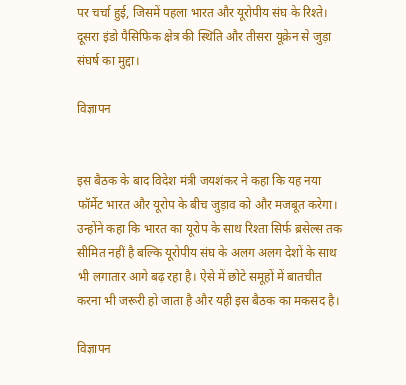पर चर्चा हुई, जिसमें पहला भारत और यूरोपीय संघ के रिश्ते। दूसरा इंडो पैसिफिक क्षेत्र की स्थिति और तीसरा यूक्रेन से जुड़ा संघर्ष का मुद्दा।

विज्ञापन


इस बैठक के बाद विदेश मंत्री जयशंकर ने कहा कि यह नया फॉर्मेट भारत और यूरोप के बीच जुड़ाव को और मजबूत करेगा। उन्होंने कहा कि भारत का यूरोप के साथ रिश्ता सिर्फ ब्रसेल्स तक सीमित नहीं है बल्कि यूरोपीय संघ के अलग अलग देशों के साथ भी लगातार आगे बढ़ रहा है। ऐसे में छोटे समूहों में बातचीत करना भी जरूरी हो जाता है और यही इस बैठक का मकसद है।

विज्ञापन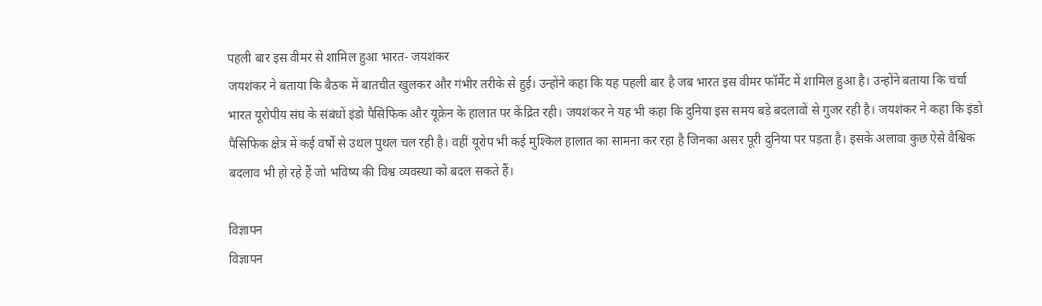पहली बार इस वीमर से शामिल हुआ भारत- जयशंकर
जयशंकर ने बताया कि बैठक में बातचीत खुलकर और गंभीर तरीके से हुई। उन्होंने कहा कि यह पहली बार है जब भारत इस वीमर फॉर्मेट में शामिल हुआ है। उन्होंने बताया कि चर्चा भारत यूरोपीय संघ के संबंधों इंडो पैसिफिक और यूक्रेन के हालात पर केंद्रित रही। जयशंकर ने यह भी कहा कि दुनिया इस समय बड़े बदलावों से गुजर रही है। जयशंकर ने कहा कि इंडो पैसिफिक क्षेत्र में कई वर्षों से उथल पुथल चल रही है। वहीं यूरोप भी कई मुश्किल हालात का सामना कर रहा है जिनका असर पूरी दुनिया पर पड़ता है। इसके अलावा कुछ ऐसे वैश्विक बदलाव भी हो रहे हैं जो भविष्य की विश्व व्यवस्था को बदल सकते हैं।

विज्ञापन
विज्ञापन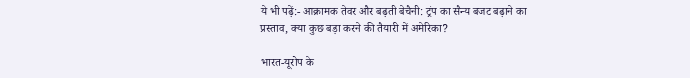ये भी पढ़ें:- आक्रामक तेवर और बढ़ती बेचैनी: ट्रंप का सैन्य बजट बढ़ाने का प्रस्ताव, क्या कुछ बड़ा करने की तैयारी में अमेरिका?

भारत-यूरोप के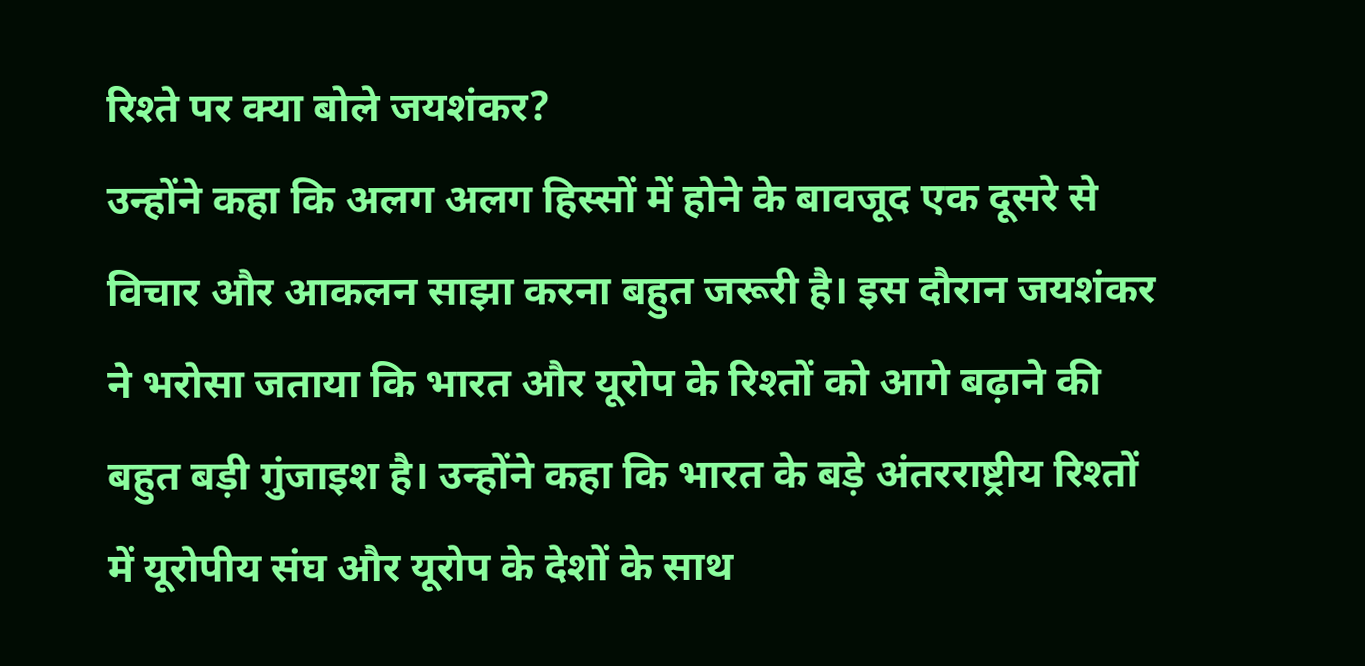रिश्ते पर क्या बोले जयशंकर?
उन्होंने कहा कि अलग अलग हिस्सों में होने के बावजूद एक दूसरे से विचार और आकलन साझा करना बहुत जरूरी है। इस दौरान जयशंकर ने भरोसा जताया कि भारत और यूरोप के रिश्तों को आगे बढ़ाने की बहुत बड़ी गुंजाइश है। उन्होंने कहा कि भारत के बड़े अंतरराष्ट्रीय रिश्तों में यूरोपीय संघ और यूरोप के देशों के साथ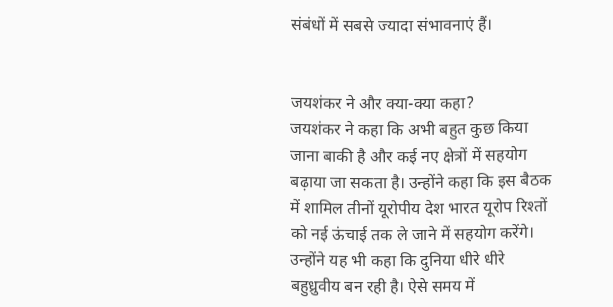संबंधों में सबसे ज्यादा संभावनाएं हैं।


जयशंकर ने और क्या-क्या कहा?
जयशंकर ने कहा कि अभी बहुत कुछ किया जाना बाकी है और कई नए क्षेत्रों में सहयोग बढ़ाया जा सकता है। उन्होंने कहा कि इस बैठक में शामिल तीनों यूरोपीय देश भारत यूरोप रिश्तों को नई ऊंचाई तक ले जाने में सहयोग करेंगे। उन्होंने यह भी कहा कि दुनिया धीरे धीरे बहुध्रुवीय बन रही है। ऐसे समय में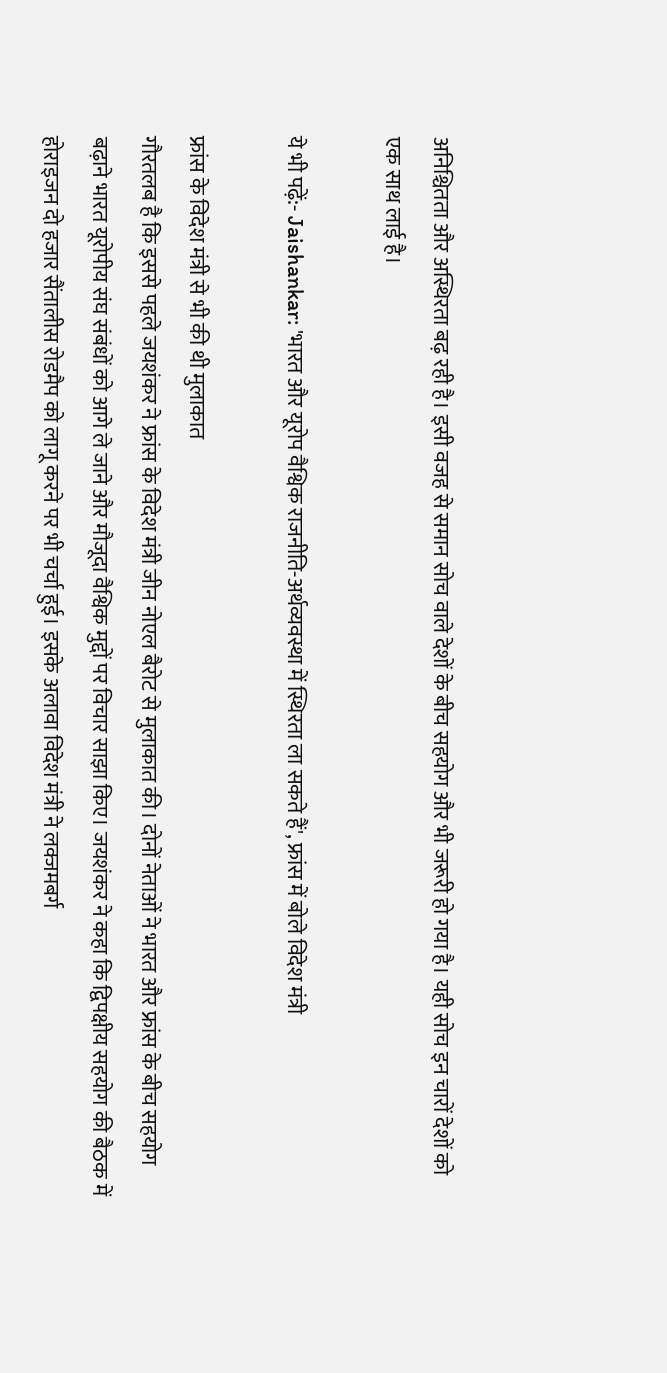अनिश्चितता और अस्थिरता बढ़ रही है। इसी वजह से समान सोच वाले देशों के बीच सहयोग और भी जरूरी हो गया है। यही सोच इन चारों देशों को एक साथ लाई है।

ये भी पढ़ें:- Jaishankar: 'भारत और यूरोप वैश्विक राजनीति-अर्थव्यवस्था में स्थिरता ला सकते हैं', फ्रांस में बोले विदेश मंत्री

फ्रांस के विदेश मंत्री से भी की थी मुलाकात
गौरतलब है कि इससे पहले जयशंकर ने फ्रांस के विदेश मंत्री जीन नोएल बैरोट से मुलाकात की। दोनों नेताओं ने भारत और फ्रांस के बीच सहयोग बढ़ाने भारत यूरोपीय संघ संबंधों को आगे ले जाने और मौजूदा वैश्विक मुद्दों पर विचार साझा किए। जयशंकर ने कहा कि द्विपक्षीय सहयोग की बैठक में होराइजन दो हजार सैंतालीस रोडमैप को लागू करने पर भी चर्चा हुई। इसके अलावा विदेश मंत्री ने लक्जमबर्ग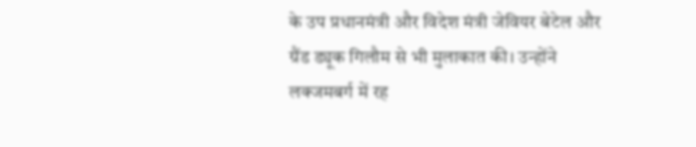के उप प्रधानमंत्री और विदेश मंत्री जेवियर बेटेल और ग्रैंड ड्यूक गिलौम से भी मुलाकात की। उन्होंने लक्जमबर्ग में रह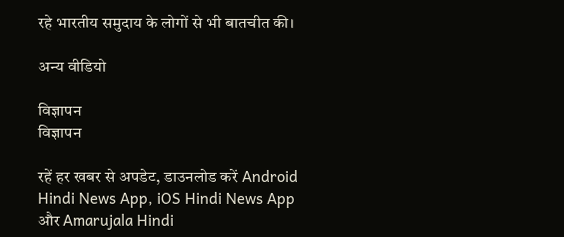रहे भारतीय समुदाय के लोगों से भी बातचीत की।

अन्य वीडियो

विज्ञापन
विज्ञापन

रहें हर खबर से अपडेट, डाउनलोड करें Android Hindi News App, iOS Hindi News App और Amarujala Hindi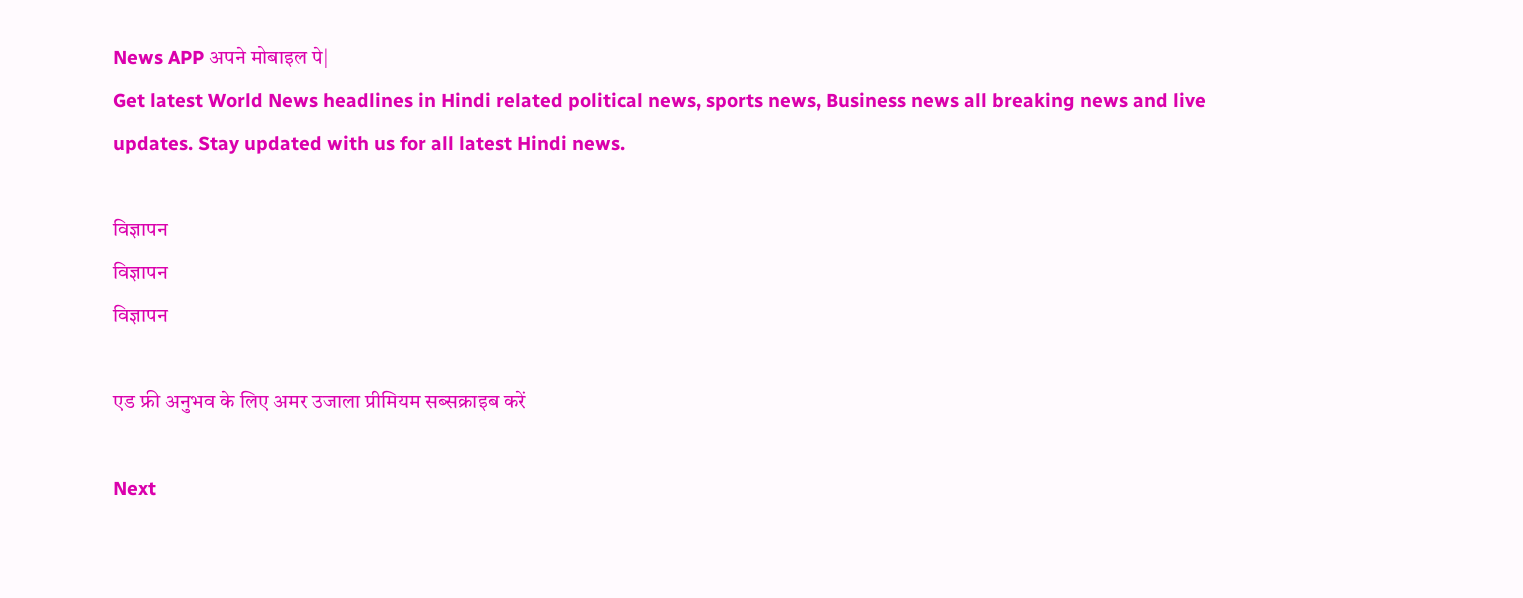News APP अपने मोबाइल पे|
Get latest World News headlines in Hindi related political news, sports news, Business news all breaking news and live updates. Stay updated with us for all latest Hindi news.

विज्ञापन
विज्ञापन
विज्ञापन

एड फ्री अनुभव के लिए अमर उजाला प्रीमियम सब्सक्राइब करें

Next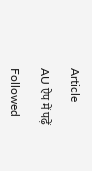Article

AU ऐप में पढ़ें

Followed